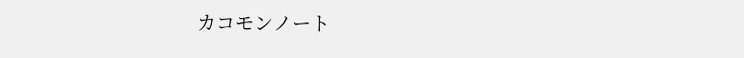カコモンノート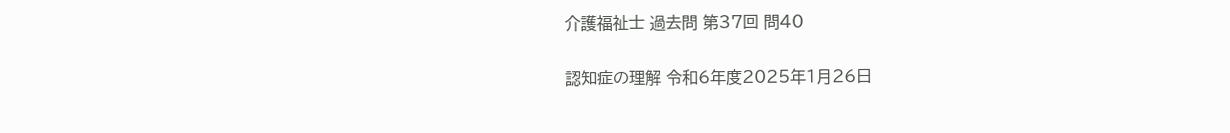介護福祉士 過去問 第37回 問40

認知症の理解 令和6年度2025年1月26日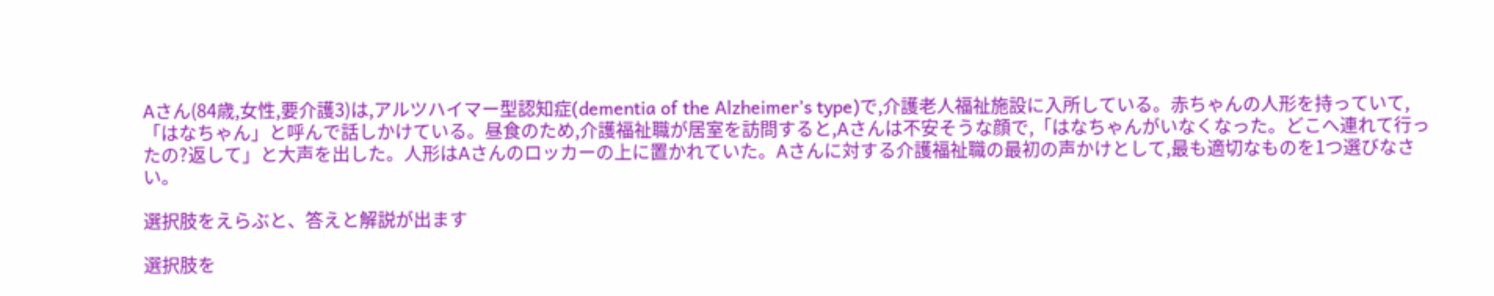Aさん(84歳,女性,要介護3)は,アルツハイマー型認知症(dementia of the Alzheimer’s type)で,介護老人福祉施設に入所している。赤ちゃんの人形を持っていて,「はなちゃん」と呼んで話しかけている。昼食のため,介護福祉職が居室を訪問すると,Aさんは不安そうな顔で,「はなちゃんがいなくなった。どこへ連れて行ったの?返して」と大声を出した。人形はAさんのロッカーの上に置かれていた。Aさんに対する介護福祉職の最初の声かけとして,最も適切なものを1つ選びなさい。

選択肢をえらぶと、答えと解説が出ます

選択肢を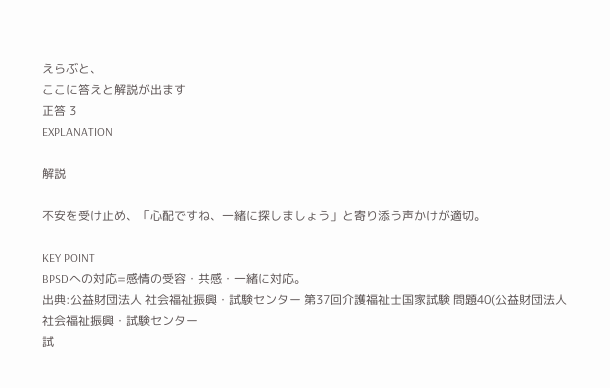えらぶと、
ここに答えと解説が出ます
正答 3
EXPLANATION

解説

不安を受け止め、「心配ですね、一緒に探しましょう」と寄り添う声かけが適切。

KEY POINT
BPSDへの対応=感情の受容・共感・一緒に対応。
出典:公益財団法人 社会福祉振興・試験センター 第37回介護福祉士国家試験 問題40(公益財団法人 社会福祉振興・試験センター
試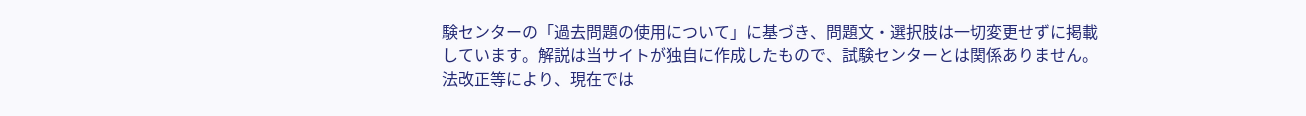験センターの「過去問題の使用について」に基づき、問題文・選択肢は一切変更せずに掲載しています。解説は当サイトが独自に作成したもので、試験センターとは関係ありません。法改正等により、現在では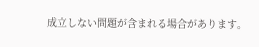成立しない問題が含まれる場合があります。